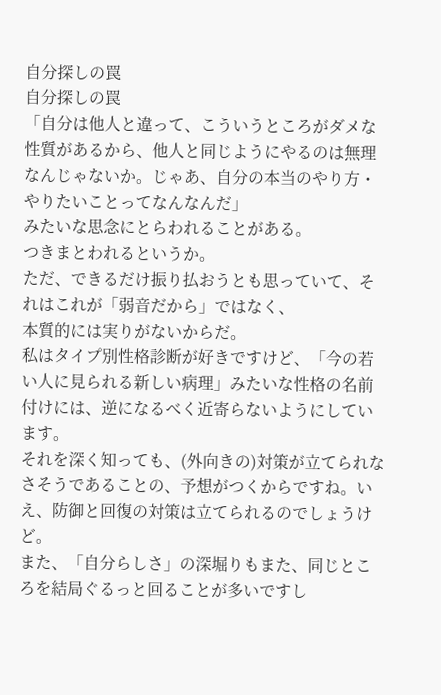自分探しの罠
自分探しの罠
「自分は他人と違って、こういうところがダメな性質があるから、他人と同じようにやるのは無理なんじゃないか。じゃあ、自分の本当のやり方・やりたいことってなんなんだ」
みたいな思念にとらわれることがある。
つきまとわれるというか。
ただ、できるだけ振り払おうとも思っていて、それはこれが「弱音だから」ではなく、
本質的には実りがないからだ。
私はタイプ別性格診断が好きですけど、「今の若い人に見られる新しい病理」みたいな性格の名前付けには、逆になるべく近寄らないようにしています。
それを深く知っても、(外向きの)対策が立てられなさそうであることの、予想がつくからですね。いえ、防御と回復の対策は立てられるのでしょうけど。
また、「自分らしさ」の深堀りもまた、同じところを結局ぐるっと回ることが多いですし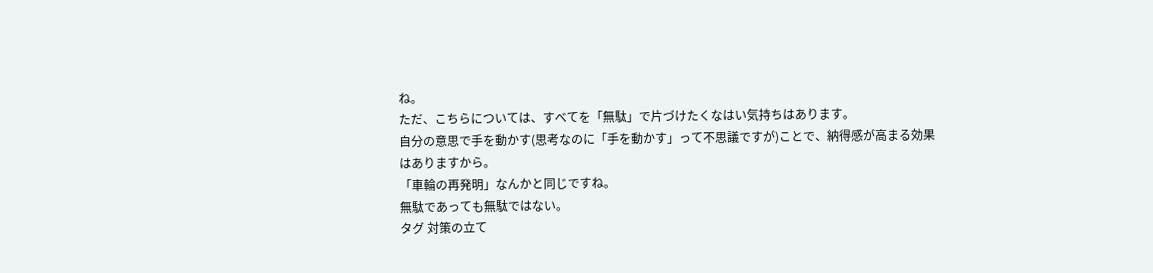ね。
ただ、こちらについては、すべてを「無駄」で片づけたくなはい気持ちはあります。
自分の意思で手を動かす(思考なのに「手を動かす」って不思議ですが)ことで、納得感が高まる効果はありますから。
「車輪の再発明」なんかと同じですね。
無駄であっても無駄ではない。
タグ 対策の立て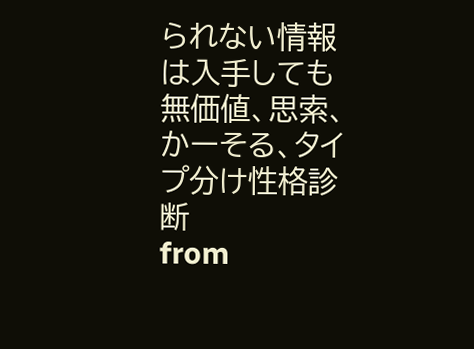られない情報は入手しても無価値、思索、かーそる、タイプ分け性格診断
from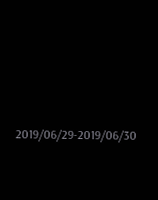2019/06/29-2019/06/30